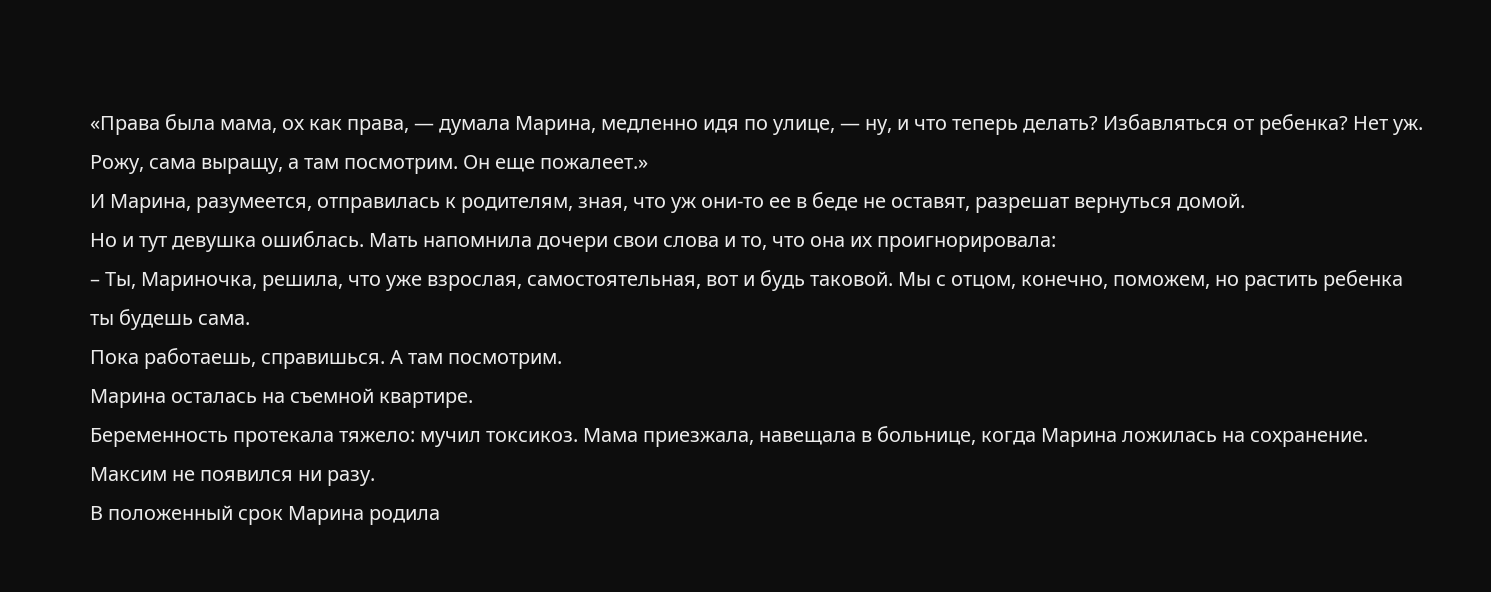«Права была мама, ох как права, — думала Марина, медленно идя по улице, — ну, и что теперь делать? Избавляться от ребенка? Нет уж. Рожу, сама выращу, а там посмотрим. Он еще пожалеет.»
И Марина, разумеется, отправилась к родителям, зная, что уж они-то ее в беде не оставят, разрешат вернуться домой.
Но и тут девушка ошиблась. Мать напомнила дочери свои слова и то, что она их проигнорировала:
– Ты, Мариночка, решила, что уже взрослая, самостоятельная, вот и будь таковой. Мы с отцом, конечно, поможем, но растить ребенка ты будешь сама.
Пока работаешь, справишься. А там посмотрим.
Марина осталась на съемной квартире.
Беременность протекала тяжело: мучил токсикоз. Мама приезжала, навещала в больнице, когда Марина ложилась на сохранение. Максим не появился ни разу.
В положенный срок Марина родила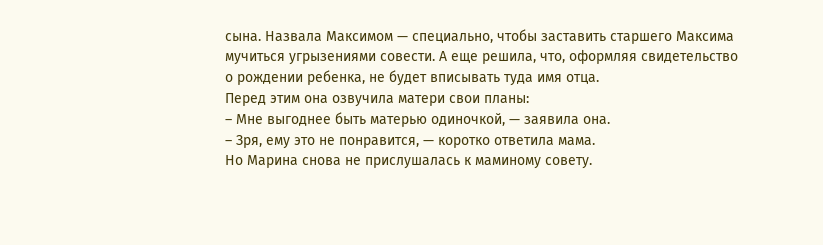сына. Назвала Максимом — специально, чтобы заставить старшего Максима мучиться угрызениями совести. А еще решила, что, оформляя свидетельство о рождении ребенка, не будет вписывать туда имя отца.
Перед этим она озвучила матери свои планы:
– Мне выгоднее быть матерью одиночкой, — заявила она.
– Зря, ему это не понравится, — коротко ответила мама.
Но Марина снова не прислушалась к маминому совету.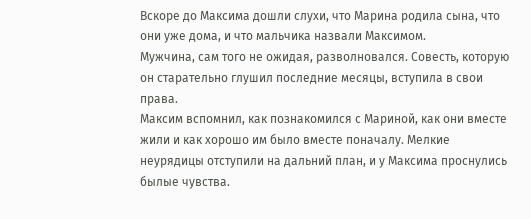Вскоре до Максима дошли слухи, что Марина родила сына, что они уже дома, и что мальчика назвали Максимом.
Мужчина, сам того не ожидая, разволновался. Совесть, которую он старательно глушил последние месяцы, вступила в свои права.
Максим вспомнил, как познакомился с Мариной, как они вместе жили и как хорошо им было вместе поначалу. Мелкие неурядицы отступили на дальний план, и у Максима проснулись былые чувства.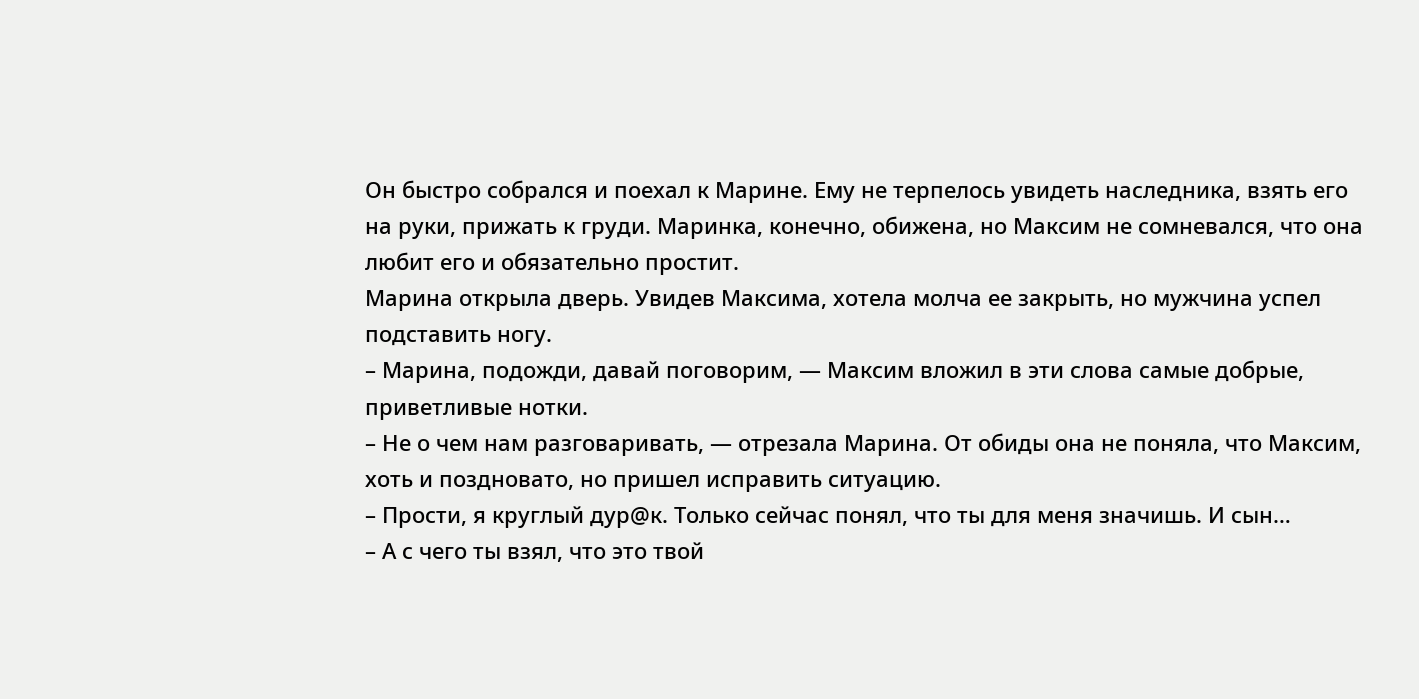Он быстро собрался и поехал к Марине. Ему не терпелось увидеть наследника, взять его на руки, прижать к груди. Маринка, конечно, обижена, но Максим не сомневался, что она любит его и обязательно простит.
Марина открыла дверь. Увидев Максима, хотела молча ее закрыть, но мужчина успел подставить ногу.
– Марина, подожди, давай поговорим, — Максим вложил в эти слова самые добрые, приветливые нотки.
– Не о чем нам разговаривать, — отрезала Марина. От обиды она не поняла, что Максим, хоть и поздновато, но пришел исправить ситуацию.
– Прости, я круглый дур@к. Только сейчас понял, что ты для меня значишь. И сын…
– А с чего ты взял, что это твой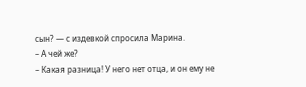сын? — с издевкой спросила Марина.
– А чей же?
– Какая разница! У него нет отца, и он ему не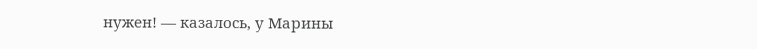нужен! — казалось, у Марины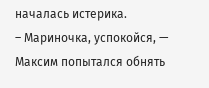началась истерика.
– Мариночка, успокойся, — Максим попытался обнять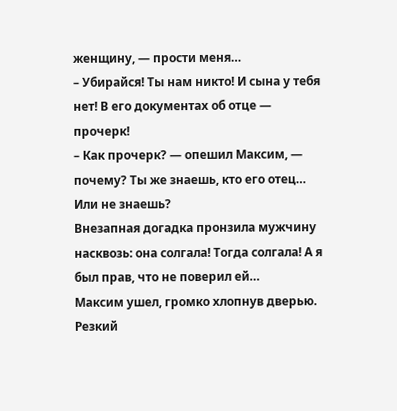женщину, — прости меня…
– Убирайся! Ты нам никто! И сына у тебя нет! В его документах об отце — прочерк!
– Как прочерк? — опешил Максим, — почему? Ты же знаешь, кто его отец… Или не знаешь?
Внезапная догадка пронзила мужчину насквозь: она солгала! Тогда солгала! А я был прав, что не поверил ей…
Максим ушел, громко хлопнув дверью.
Резкий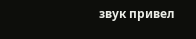звук привел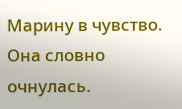Марину в чувство. Она словно очнулась.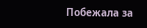Побежала за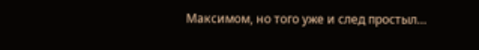Максимом, но того уже и след простыл…